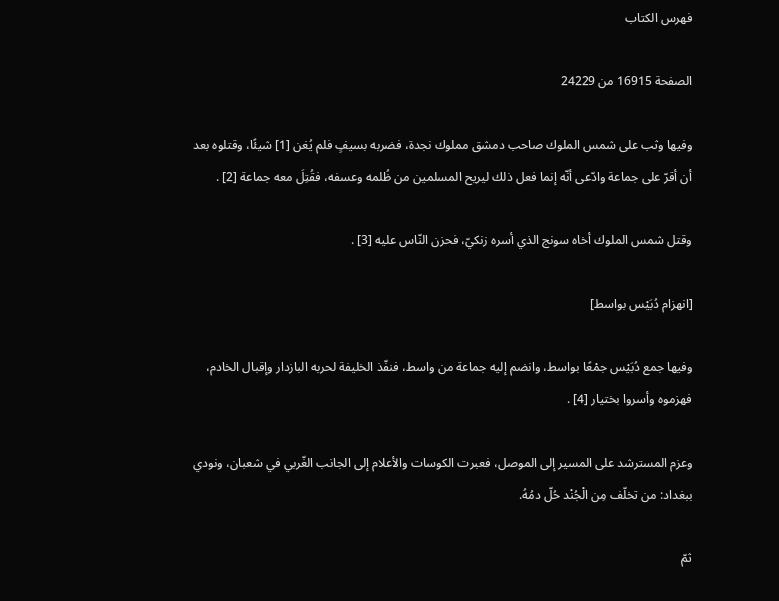فهرس الكتاب

الصفحة 16915 من 24229

وفيها وثب على شمس الملوك صاحب دمشق مملوك نجدة، فضربه بسيفٍ فلم يُغن [1] شيئًا، وقتلوه بعد أن أقرّ على جماعة وادّعى أنّه إنما فعل ذلك ليريح المسلمين من ظُلمه وعسفه، فقُتِلَ معه جماعة [2] .

وقتل شمس الملوك أخاه سونج الذي أسره زنكيّ، فحزن النّاس عليه [3] .

[انهزام دُبَيْس بواسط]

وفيها جمع دُبَيْس جمْعًا بواسط، وانضم إليه جماعة من واسط، فنفّذ الخليفة لحربه البازدار وإقبال الخادم، فهزموه وأسروا بختيار [4] .

وعزم المسترشد على المسير إلى الموصل، فعبرت الكوسات والأعلام إلى الجانب الغّربي في شعبان، ونودي ببغداد: من تخلّف مِن الْجُنْد حُلّ دمُهُ.

ثمّ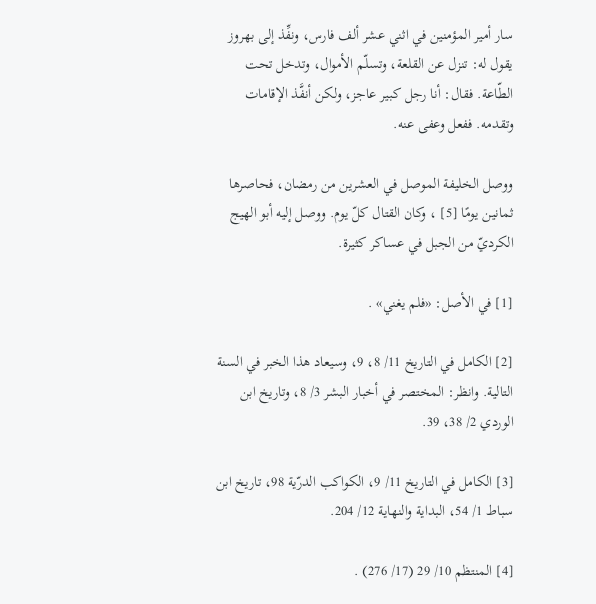سار أمير المؤمنين في اثني عشر ألف فارس، ونفِّذ إلى بهروز يقول له: تنزل عن القلعة، وتسلّم الأموال، وتدخل تحت الطّاعة. فقال: أنا رجل كبير عاجز، ولكن أنفَّذ الإقامات وتقدمه. ففعل وعفى عنه.

ووصل الخليفة الموصل في العشرين من رمضان، فحاصرها ثمانين يومًا [5] ، وكان القتال كلّ يوم. ووصل إليه أبو الهيج الكرديّ من الجبل في عساكر كثيرة.

[1] في الأصل: «فلم يغني» .

[2] الكامل في التاريخ 11/ 8، 9، وسيعاد هذا الخبر في السنة التالية. وانظر: المختصر في أخبار البشر 3/ 8، وتاريخ ابن الوردي 2/ 38، 39.

[3] الكامل في التاريخ 11/ 9، الكواكب الدرّية 98، تاريخ ابن سباط 1/ 54، البداية والنهاية 12/ 204.

[4] المنتظم 10/ 29 (17/ 276) .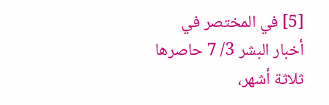[5] في المختصر في أخبار البشر 3/ 7 حاصرها ثلاثة أشهر،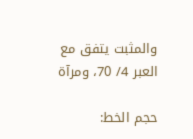والمثبت يتفق مع العبر 4/ 70، ومرآة

حجم الخط: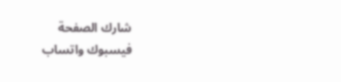شارك الصفحة
فيسبوك واتساب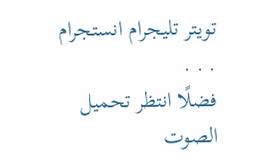تويتر تليجرام انستجرام
. . .
فضلًا انتظر تحميل الصوت